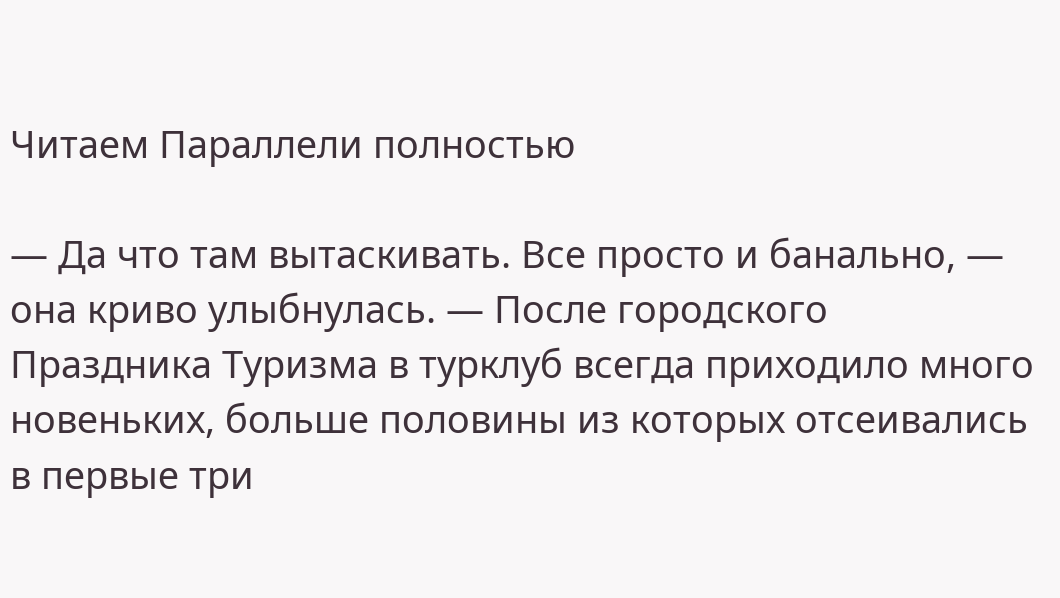Читаем Параллели полностью

— Да что там вытаскивать. Все просто и банально, — она криво улыбнулась. — После городского Праздника Туризма в турклуб всегда приходило много новеньких, больше половины из которых отсеивались в первые три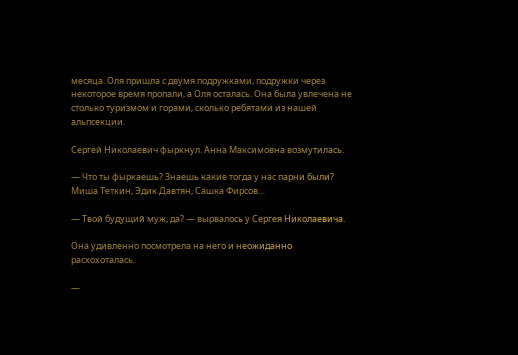месяца. Оля пришла с двумя подружками, подружки через некоторое время пропали, а Оля осталась. Она была увлечена не столько туризмом и горами, сколько ребятами из нашей альпсекции.

Сергей Николаевич фыркнул. Анна Максимовна возмутилась.

— Что ты фыркаешь? Знаешь какие тогда у нас парни были? Миша Теткин, Эдик Давтян, Сашка Фирсов…

— Твой будущий муж, да? — вырвалось у Сергея Николаевича.

Она удивленно посмотрела на него и неожиданно расхохоталась.

—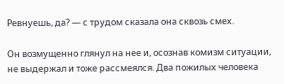Ревнуешь, да? — с трудом сказала она сквозь смех.

Он возмущенно глянул на нее и, осознав комизм ситуации, не выдержал и тоже рассмеялся. Два пожилых человека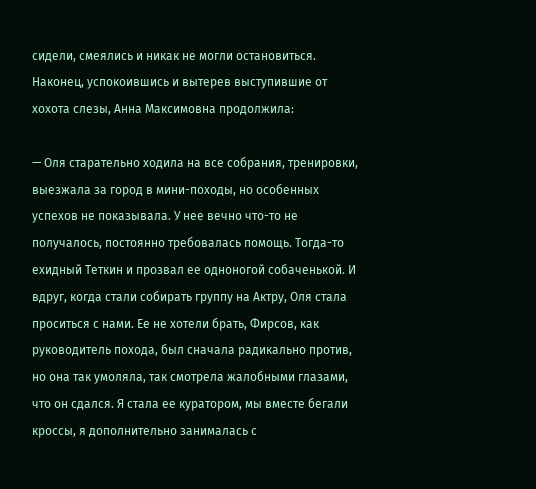сидели, смеялись и никак не могли остановиться. Наконец, успокоившись и вытерев выступившие от хохота слезы, Анна Максимовна продолжила:

— Оля старательно ходила на все собрания, тренировки, выезжала за город в мини-походы, но особенных успехов не показывала. У нее вечно что-то не получалось, постоянно требовалась помощь. Тогда-то ехидный Теткин и прозвал ее одноногой собаченькой. И вдруг, когда стали собирать группу на Актру, Оля стала проситься с нами. Ее не хотели брать, Фирсов, как руководитель похода, был сначала радикально против, но она так умоляла, так смотрела жалобными глазами, что он сдался. Я стала ее куратором, мы вместе бегали кроссы, я дополнительно занималась с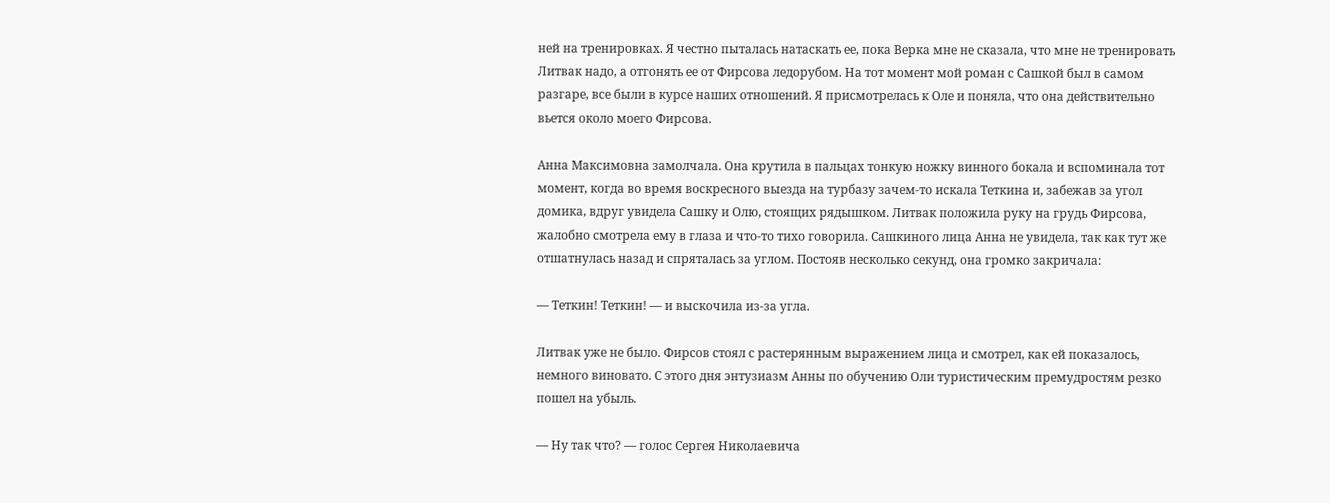ней на тренировках. Я честно пыталась натаскать ее, пока Верка мне не сказала, что мне не тренировать Литвак надо, а отгонять ее от Фирсова ледорубом. На тот момент мой роман с Сашкой был в самом разгаре, все были в курсе наших отношений. Я присмотрелась к Оле и поняла, что она действительно вьется около моего Фирсова.

Анна Максимовна замолчала. Она крутила в пальцах тонкую ножку винного бокала и вспоминала тот момент, когда во время воскресного выезда на турбазу зачем-то искала Теткина и, забежав за угол домика, вдруг увидела Сашку и Олю, стоящих рядышком. Литвак положила руку на грудь Фирсова, жалобно смотрела ему в глаза и что-то тихо говорила. Сашкиного лица Анна не увидела, так как тут же отшатнулась назад и спряталась за углом. Постояв несколько секунд, она громко закричала:

— Теткин! Теткин! — и выскочила из-за угла.

Литвак уже не было. Фирсов стоял с растерянным выражением лица и смотрел, как ей показалось, немного виновато. С этого дня энтузиазм Анны по обучению Оли туристическим премудростям резко пошел на убыль.

— Ну так что? — голос Сергея Николаевича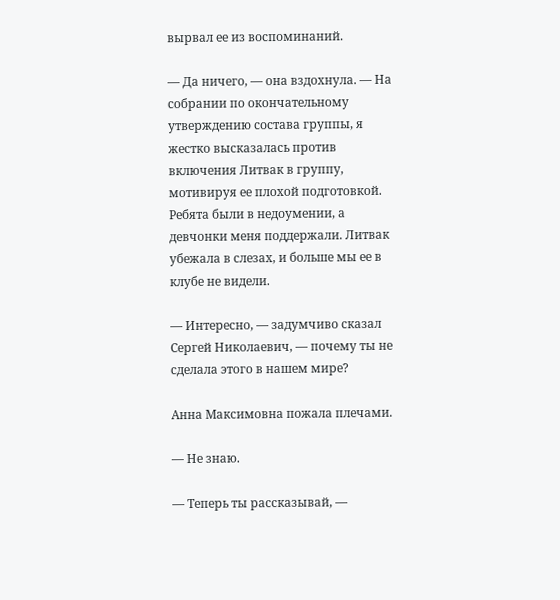вырвал ее из воспоминаний.

— Да ничего, — она вздохнула. — На собрании по окончательному утверждению состава группы, я жестко высказалась против включения Литвак в группу, мотивируя ее плохой подготовкой. Ребята были в недоумении, а девчонки меня поддержали. Литвак убежала в слезах, и больше мы ее в клубе не видели.

— Интересно, — задумчиво сказал Сергей Николаевич, — почему ты не сделала этого в нашем мире?

Анна Максимовна пожала плечами.

— Не знаю.

— Теперь ты рассказывай, —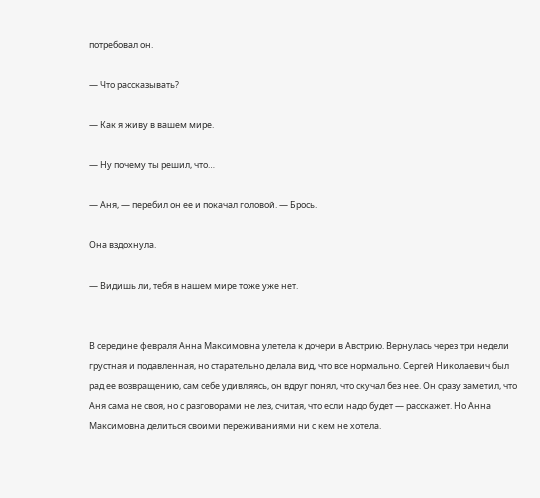потребовал он.

— Что рассказывать?

— Как я живу в вашем мире.

— Ну почему ты решил, что…

— Аня, — перебил он ее и покачал головой. — Брось.

Она вздохнула.

— Видишь ли, тебя в нашем мире тоже уже нет.


В середине февраля Анна Максимовна улетела к дочери в Австрию. Вернулась через три недели грустная и подавленная, но старательно делала вид, что все нормально. Сергей Николаевич был рад ее возвращению, сам себе удивляясь, он вдруг понял, что скучал без нее. Он сразу заметил, что Аня сама не своя, но с разговорами не лез, считая, что если надо будет — расскажет. Но Анна Максимовна делиться своими переживаниями ни с кем не хотела.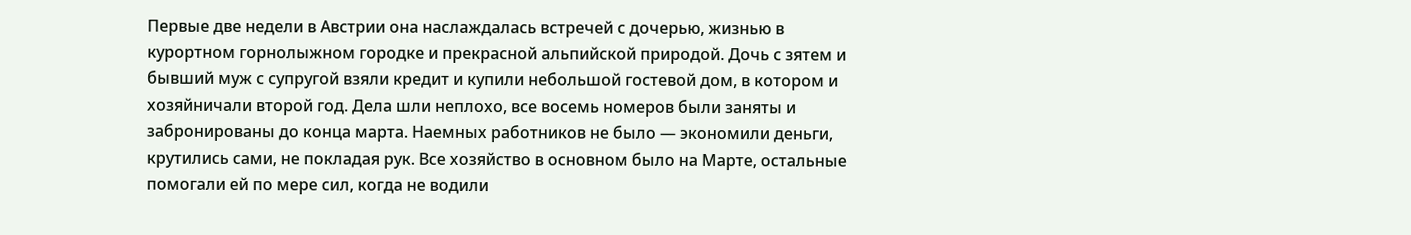Первые две недели в Австрии она наслаждалась встречей с дочерью, жизнью в курортном горнолыжном городке и прекрасной альпийской природой. Дочь с зятем и бывший муж с супругой взяли кредит и купили небольшой гостевой дом, в котором и хозяйничали второй год. Дела шли неплохо, все восемь номеров были заняты и забронированы до конца марта. Наемных работников не было — экономили деньги, крутились сами, не покладая рук. Все хозяйство в основном было на Марте, остальные помогали ей по мере сил, когда не водили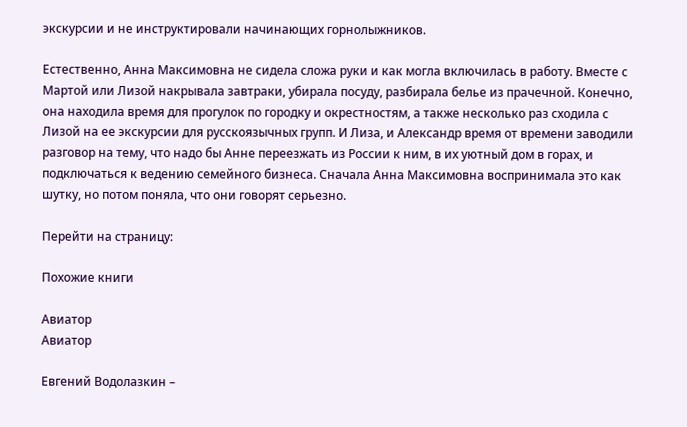экскурсии и не инструктировали начинающих горнолыжников.

Естественно, Анна Максимовна не сидела сложа руки и как могла включилась в работу. Вместе с Мартой или Лизой накрывала завтраки, убирала посуду, разбирала белье из прачечной. Конечно, она находила время для прогулок по городку и окрестностям, а также несколько раз сходила с Лизой на ее экскурсии для русскоязычных групп. И Лиза, и Александр время от времени заводили разговор на тему, что надо бы Анне переезжать из России к ним, в их уютный дом в горах, и подключаться к ведению семейного бизнеса. Сначала Анна Максимовна воспринимала это как шутку, но потом поняла, что они говорят серьезно.

Перейти на страницу:

Похожие книги

Авиатор
Авиатор

Евгений Водолазкин –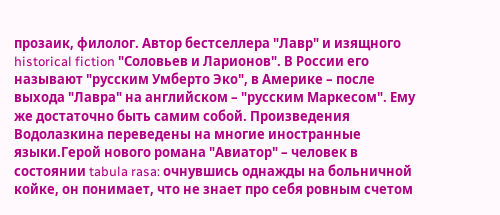прозаик, филолог. Автор бестселлера "Лавр" и изящного historical fiction "Соловьев и Ларионов". В России его называют "русским Умберто Эко", в Америке – после выхода "Лавра" на английском – "русским Маркесом". Ему же достаточно быть самим собой. Произведения Водолазкина переведены на многие иностранные языки.Герой нового романа "Авиатор" – человек в состоянии tabula rasa: очнувшись однажды на больничной койке, он понимает, что не знает про себя ровным счетом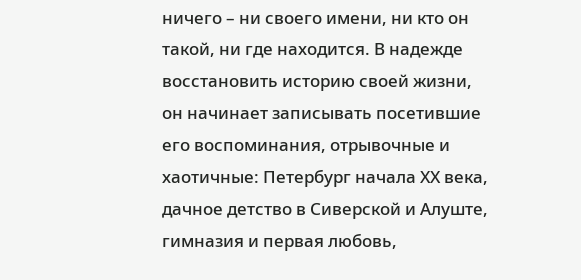ничего – ни своего имени, ни кто он такой, ни где находится. В надежде восстановить историю своей жизни, он начинает записывать посетившие его воспоминания, отрывочные и хаотичные: Петербург начала ХХ века, дачное детство в Сиверской и Алуште, гимназия и первая любовь,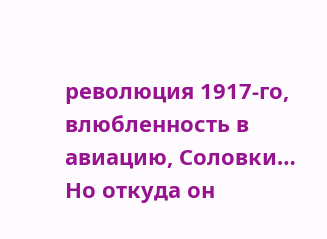революция 1917-го, влюбленность в авиацию, Соловки… Но откуда он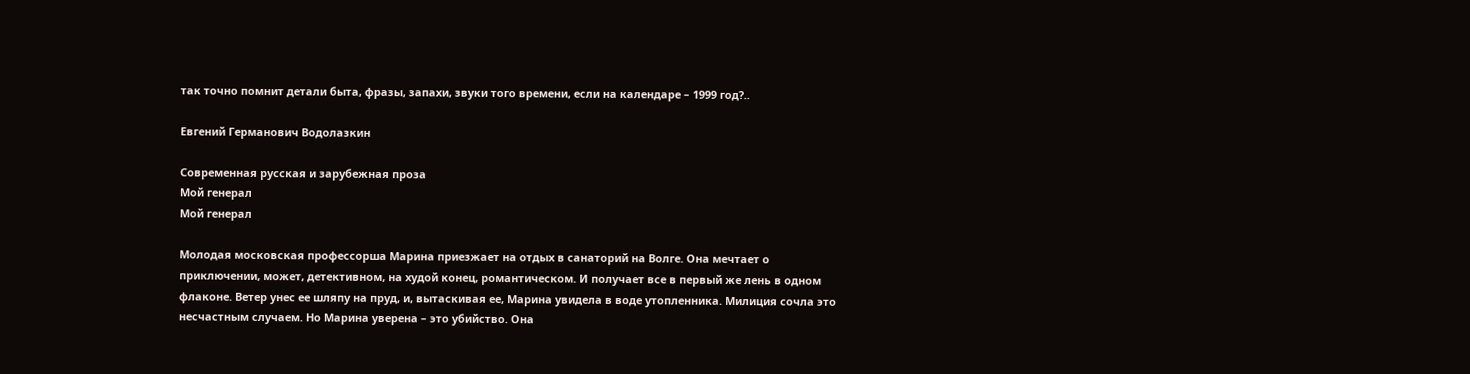так точно помнит детали быта, фразы, запахи, звуки того времени, если на календаре – 1999 год?..

Евгений Германович Водолазкин

Современная русская и зарубежная проза
Мой генерал
Мой генерал

Молодая московская профессорша Марина приезжает на отдых в санаторий на Волге. Она мечтает о приключении, может, детективном, на худой конец, романтическом. И получает все в первый же лень в одном флаконе. Ветер унес ее шляпу на пруд, и, вытаскивая ее, Марина увидела в воде утопленника. Милиция сочла это несчастным случаем. Но Марина уверена – это убийство. Она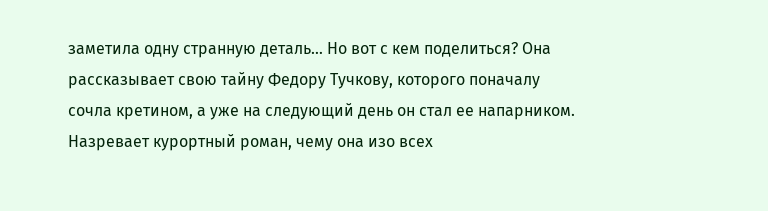заметила одну странную деталь… Но вот с кем поделиться? Она рассказывает свою тайну Федору Тучкову, которого поначалу сочла кретином, а уже на следующий день он стал ее напарником. Назревает курортный роман, чему она изо всех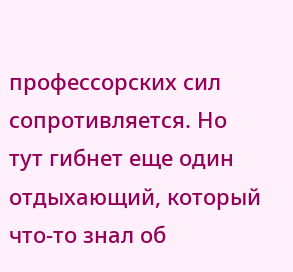профессорских сил сопротивляется. Но тут гибнет еще один отдыхающий, который что-то знал об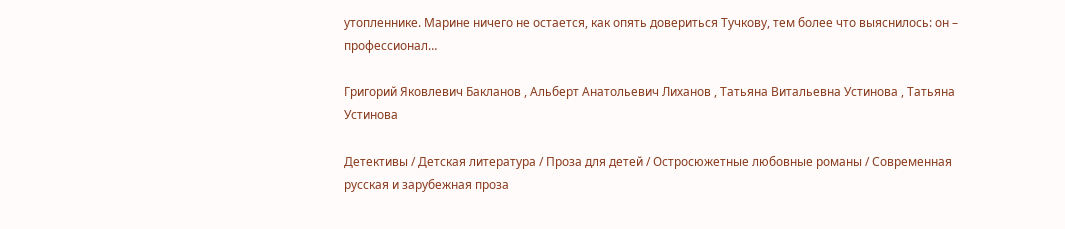утопленнике. Марине ничего не остается, как опять довериться Тучкову, тем более что выяснилось: он – профессионал…

Григорий Яковлевич Бакланов , Альберт Анатольевич Лиханов , Татьяна Витальевна Устинова , Татьяна Устинова

Детективы / Детская литература / Проза для детей / Остросюжетные любовные романы / Современная русская и зарубежная проза